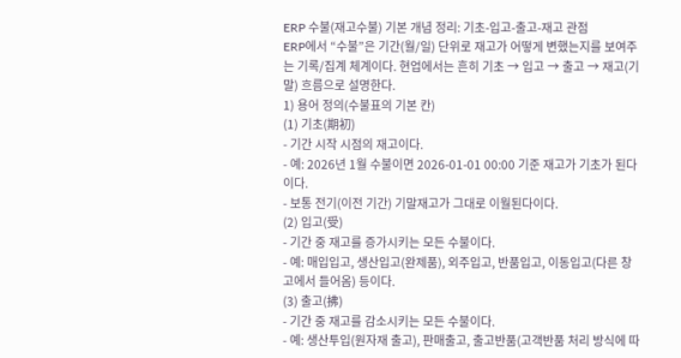ERP 수불(재고수불) 기본 개념 정리: 기초-입고-출고-재고 관점
ERP에서 “수불”은 기간(월/일) 단위로 재고가 어떻게 변했는지를 보여주는 기록/집계 체계이다. 현업에서는 흔히 기초 → 입고 → 출고 → 재고(기말) 흐름으로 설명한다.
1) 용어 정의(수불표의 기본 칸)
(1) 기초(期初)
- 기간 시작 시점의 재고이다.
- 예: 2026년 1월 수불이면 2026-01-01 00:00 기준 재고가 기초가 된다이다.
- 보통 전기(이전 기간) 기말재고가 그대로 이월된다이다.
(2) 입고(受)
- 기간 중 재고를 증가시키는 모든 수불이다.
- 예: 매입입고, 생산입고(완제품), 외주입고, 반품입고, 이동입고(다른 창고에서 들어옴) 등이다.
(3) 출고(拂)
- 기간 중 재고를 감소시키는 모든 수불이다.
- 예: 생산투입(원자재 출고), 판매출고, 출고반품(고객반품 처리 방식에 따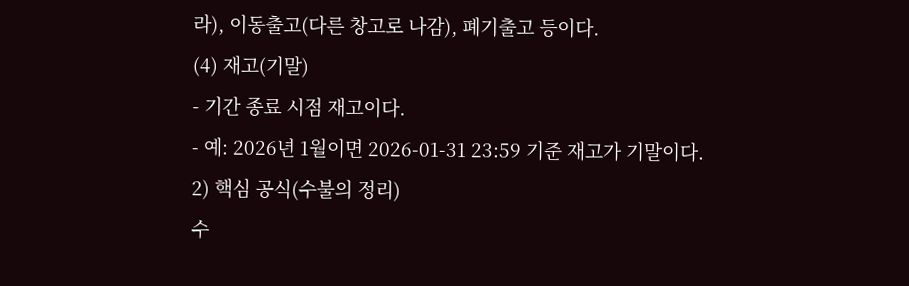라), 이동출고(다른 창고로 나감), 폐기출고 등이다.
(4) 재고(기말)
- 기간 종료 시점 재고이다.
- 예: 2026년 1월이면 2026-01-31 23:59 기준 재고가 기말이다.
2) 핵심 공식(수불의 정리)
수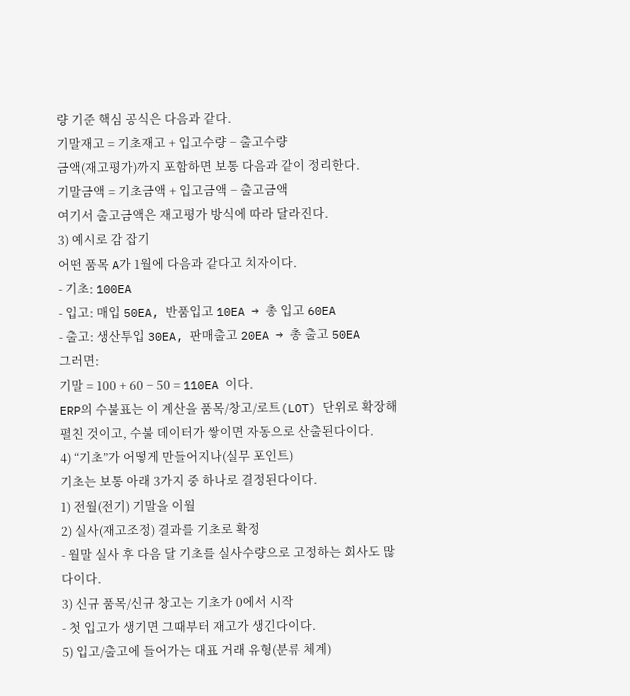량 기준 핵심 공식은 다음과 같다.
기말재고 = 기초재고 + 입고수량 − 출고수량
금액(재고평가)까지 포함하면 보통 다음과 같이 정리한다.
기말금액 = 기초금액 + 입고금액 − 출고금액
여기서 출고금액은 재고평가 방식에 따라 달라진다.
3) 예시로 감 잡기
어떤 품목 A가 1월에 다음과 같다고 치자이다.
- 기초: 100EA
- 입고: 매입 50EA, 반품입고 10EA → 총 입고 60EA
- 출고: 생산투입 30EA, 판매출고 20EA → 총 출고 50EA
그러면:
기말 = 100 + 60 − 50 = 110EA 이다.
ERP의 수불표는 이 계산을 품목/창고/로트(LOT) 단위로 확장해 펼친 것이고, 수불 데이터가 쌓이면 자동으로 산출된다이다.
4) “기초”가 어떻게 만들어지나(실무 포인트)
기초는 보통 아래 3가지 중 하나로 결정된다이다.
1) 전월(전기) 기말을 이월
2) 실사(재고조정) 결과를 기초로 확정
- 월말 실사 후 다음 달 기초를 실사수량으로 고정하는 회사도 많다이다.
3) 신규 품목/신규 창고는 기초가 0에서 시작
- 첫 입고가 생기면 그때부터 재고가 생긴다이다.
5) 입고/출고에 들어가는 대표 거래 유형(분류 체계)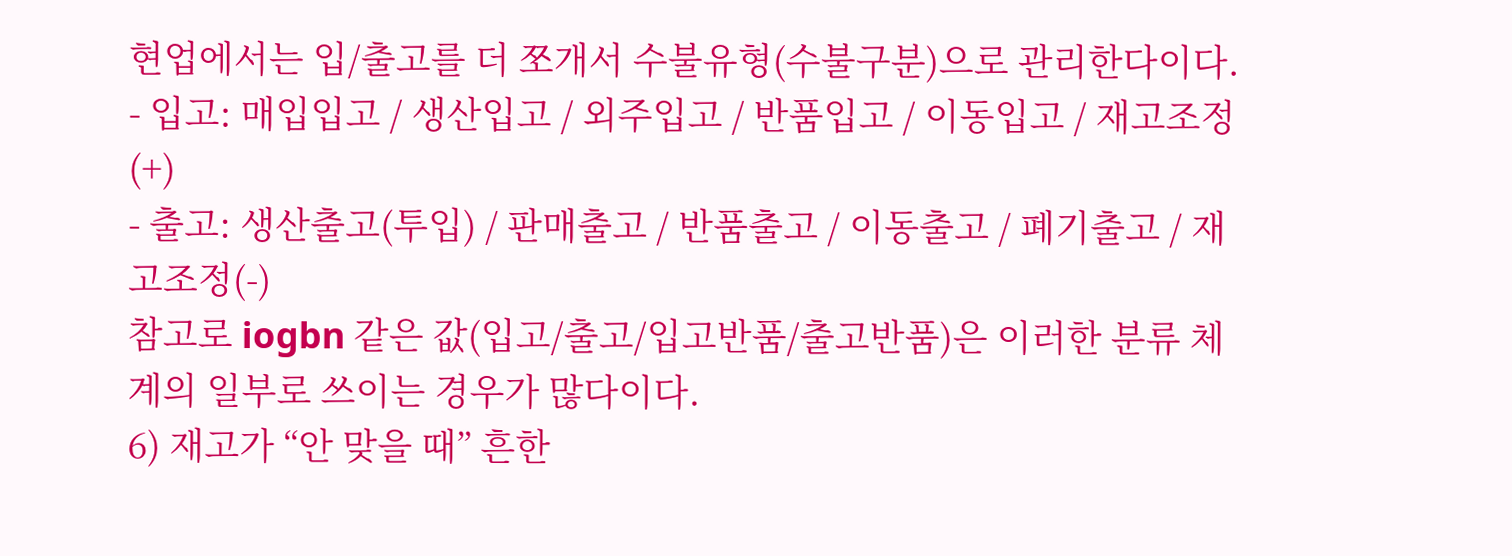현업에서는 입/출고를 더 쪼개서 수불유형(수불구분)으로 관리한다이다.
- 입고: 매입입고 / 생산입고 / 외주입고 / 반품입고 / 이동입고 / 재고조정(+)
- 출고: 생산출고(투입) / 판매출고 / 반품출고 / 이동출고 / 폐기출고 / 재고조정(-)
참고로 iogbn 같은 값(입고/출고/입고반품/출고반품)은 이러한 분류 체계의 일부로 쓰이는 경우가 많다이다.
6) 재고가 “안 맞을 때” 흔한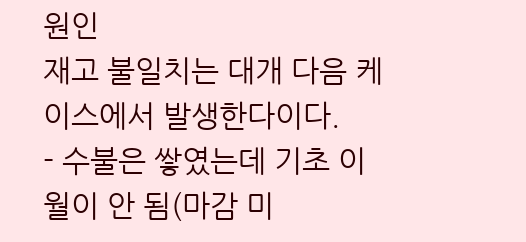원인
재고 불일치는 대개 다음 케이스에서 발생한다이다.
- 수불은 쌓였는데 기초 이월이 안 됨(마감 미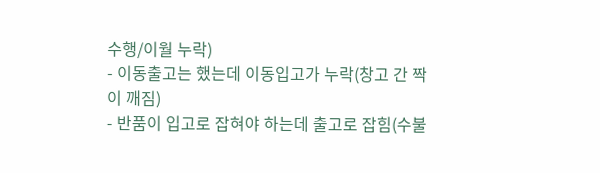수행/이월 누락)
- 이동출고는 했는데 이동입고가 누락(창고 간 짝이 깨짐)
- 반품이 입고로 잡혀야 하는데 출고로 잡힘(수불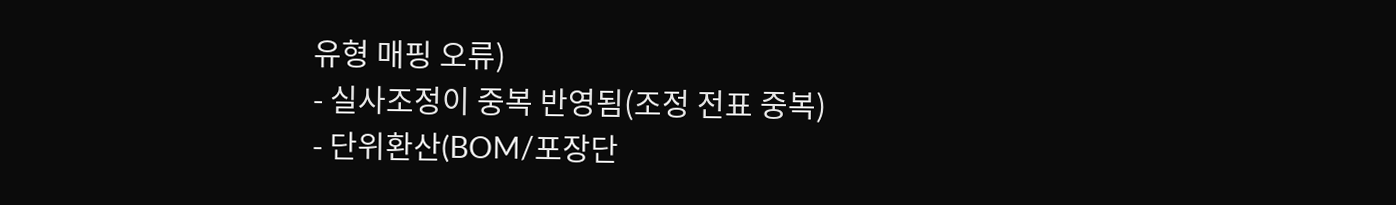유형 매핑 오류)
- 실사조정이 중복 반영됨(조정 전표 중복)
- 단위환산(BOM/포장단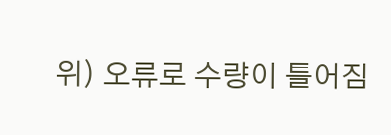위) 오류로 수량이 틀어짐